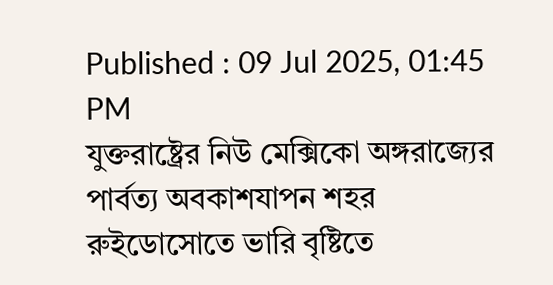Published : 09 Jul 2025, 01:45 PM
যুক্তরাষ্ট্রের নিউ মেক্সিকো অঙ্গরাজ্যের পার্বত্য অবকাশযাপন শহর রুইডোসোতে ভারি বৃষ্টিতে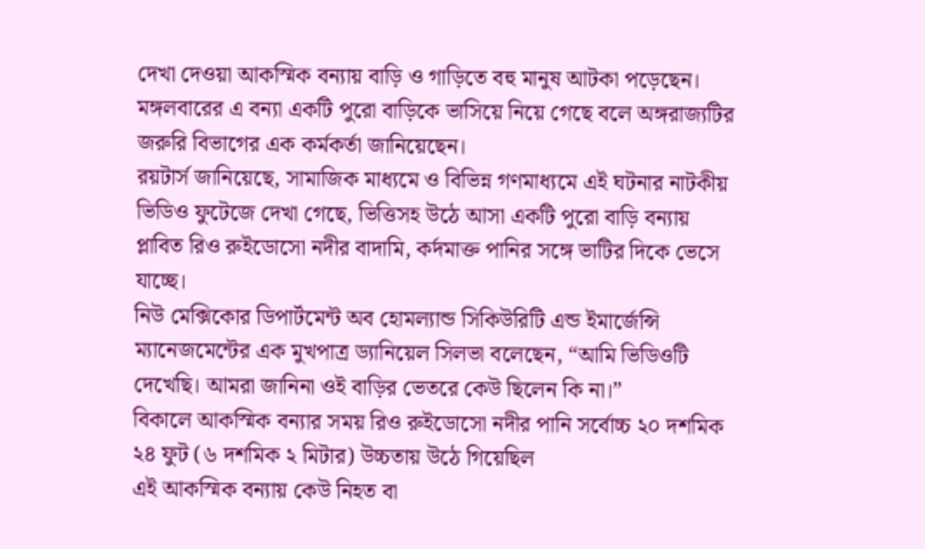দেখা দেওয়া আকস্মিক বন্যায় বাড়ি ও গাড়িতে বহু মানুষ আটকা পড়েছেন।
মঙ্গলবারের এ বন্যা একটি পুরো বাড়িকে ভাসিয়ে নিয়ে গেছে বলে অঙ্গরাজ্যটির জরুরি বিভাগের এক কর্মকর্তা জানিয়েছেন।
রয়টার্স জানিয়েছে, সামাজিক মাধ্যমে ও বিভিন্ন গণমাধ্যমে এই ঘটনার নাটকীয় ভিডিও ফুটেজে দেখা গেছে, ভিত্তিসহ উঠে আসা একটি পুরো বাড়ি বন্যায় প্লাবিত রিও রুইডোসো নদীর বাদামি, কর্দমাক্ত পানির সঙ্গে ভাটির দিকে ভেসে যাচ্ছে।
নিউ মেক্সিকোর ডিপার্টমেন্ট অব হোমল্যান্ড সিকিউরিটি এন্ড ইমার্জেন্সি ম্যানেজমেন্টের এক মুখপাত্র ড্যানিয়েল সিলভা বলেছেন, “আমি ভিডিওটি দেখেছি। আমরা জানিনা ওই বাড়ির ভেতরে কেউ ছিলেন কি না।”
বিকালে আকস্মিক বন্যার সময় রিও রুইডোসো নদীর পানি সর্বোচ্চ ২০ দশমিক ২৪ ফুট (৬ দশমিক ২ মিটার) উচ্চতায় উঠে গিয়েছিল
এই আকস্মিক বন্যায় কেউ নিহত বা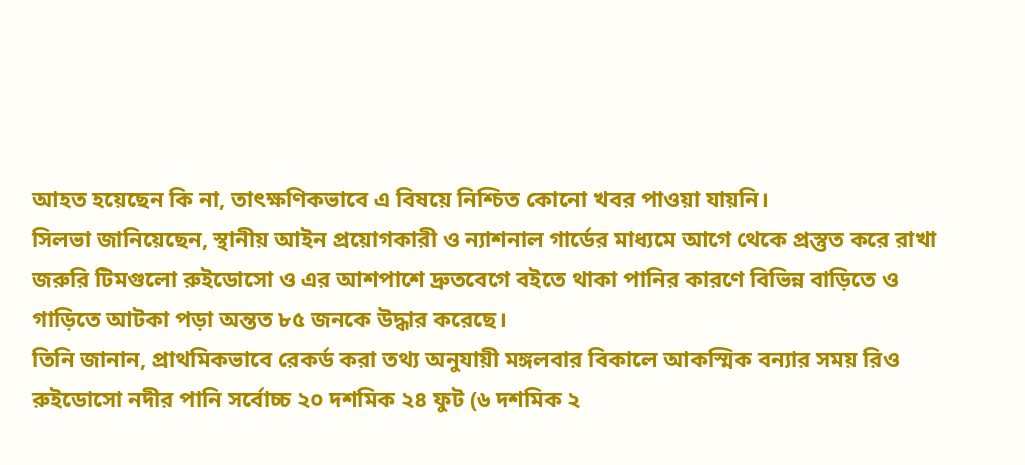আহত হয়েছেন কি না, তাৎক্ষণিকভাবে এ বিষয়ে নিশ্চিত কোনো খবর পাওয়া যায়নি।
সিলভা জানিয়েছেন, স্থানীয় আইন প্রয়োগকারী ও ন্যাশনাল গার্ডের মাধ্যমে আগে থেকে প্রস্তুত করে রাখা জরুরি টিমগুলো রুইডোসো ও এর আশপাশে দ্রুতবেগে বইতে থাকা পানির কারণে বিভিন্ন বাড়িতে ও গাড়িতে আটকা পড়া অন্তত ৮৫ জনকে উদ্ধার করেছে।
তিনি জানান, প্রাথমিকভাবে রেকর্ড করা তথ্য অনুযায়ী মঙ্গলবার বিকালে আকস্মিক বন্যার সময় রিও রুইডোসো নদীর পানি সর্বোচ্চ ২০ দশমিক ২৪ ফুট (৬ দশমিক ২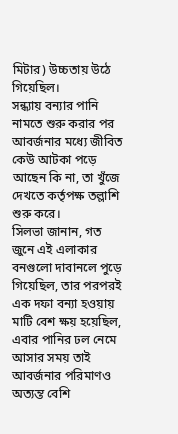মিটার) উচ্চতায় উঠে গিয়েছিল।
সন্ধ্যায় বন্যার পানি নামতে শুরু করার পর আবর্জনার মধ্যে জীবিত কেউ আটকা পড়ে আছেন কি না, তা খুঁজে দেখতে কর্তৃপক্ষ তল্লাশি শুরু করে।
সিলভা জানান, গত জুনে এই এলাকার বনগুলো দাবানলে পুড়ে গিয়েছিল, তার পরপরই এক দফা বন্যা হওয়ায় মাটি বেশ ক্ষয় হয়েছিল, এবার পানির ঢল নেমে আসার সময় তাই আবর্জনার পরিমাণও অত্যন্ত বেশি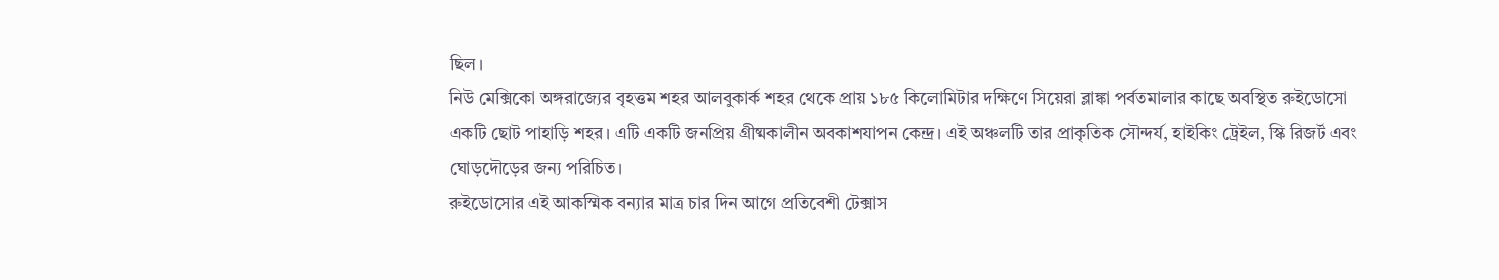ছিল।
নিউ মেক্সিকো অঙ্গরাজ্যের বৃহত্তম শহর আলবুকার্ক শহর থেকে প্রায় ১৮৫ কিলোমিটার দক্ষিণে সিয়েরা ব্লাঙ্কা পর্বতমালার কাছে অবস্থিত রুইডোসো একটি ছোট পাহাড়ি শহর। এটি একটি জনপ্রিয় গ্রীষ্মকালীন অবকাশযাপন কেন্দ্র। এই অঞ্চলটি তার প্রাকৃতিক সৌন্দর্য, হাইকিং ট্রেইল, স্কি রিজর্ট এবং ঘোড়দৌড়ের জন্য পরিচিত।
রুইডোসোর এই আকস্মিক বন্যার মাত্র চার দিন আগে প্রতিবেশী টেক্সাস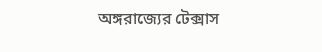অঙ্গরাজ্যের টেক্সাস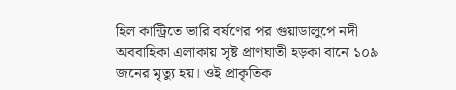হিল কান্ট্রিতে ভারি বর্ষণের পর গুয়াডালুপে নদী অববাহিকা এলাকায় সৃষ্ট প্রাণঘাতী হড়কা বানে ১০৯ জনের মৃত্যু হয়। ওই প্রাকৃতিক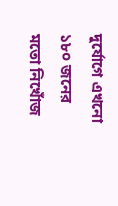দুর্যোগে এখনো ১৮০ জনের মতো নিখোঁজ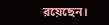রয়েছেন।